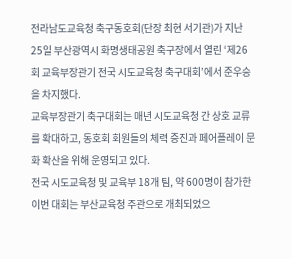전라남도교육청 축구동호회(단장 최현 서기관)가 지난 25일 부산광역시 화명생태공원 축구장에서 열린 ‘제26회 교육부장관기 전국 시도교육청 축구대회’에서 준우승을 차지했다.
교육부장관기 축구대회는 매년 시도교육청 간 상호 교류를 확대하고, 동호회 회원들의 체력 증진과 페어플레이 문화 확산을 위해 운영되고 있다.
전국 시도교육청 및 교육부 18개 팀, 약 600명이 참가한 이번 대회는 부산교육청 주관으로 개최되었으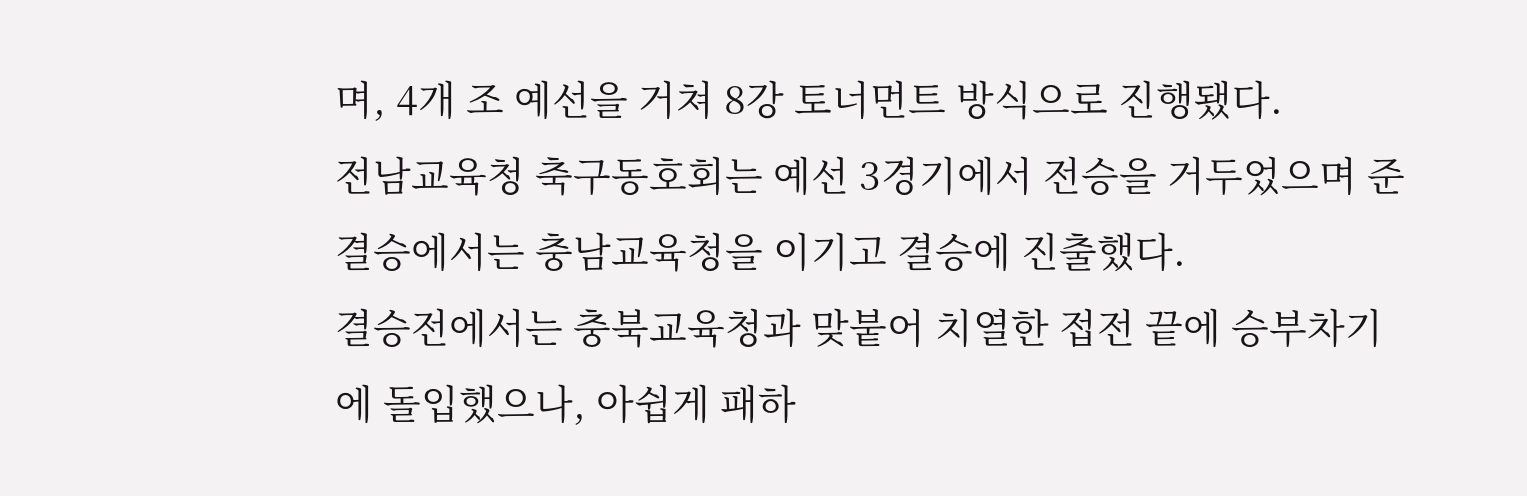며, 4개 조 예선을 거쳐 8강 토너먼트 방식으로 진행됐다.
전남교육청 축구동호회는 예선 3경기에서 전승을 거두었으며 준결승에서는 충남교육청을 이기고 결승에 진출했다.
결승전에서는 충북교육청과 맞붙어 치열한 접전 끝에 승부차기에 돌입했으나, 아쉽게 패하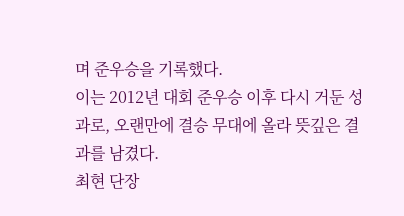며 준우승을 기록했다.
이는 2012년 대회 준우승 이후 다시 거둔 성과로, 오랜만에 결승 무대에 올라 뜻깊은 결과를 남겼다.
최현 단장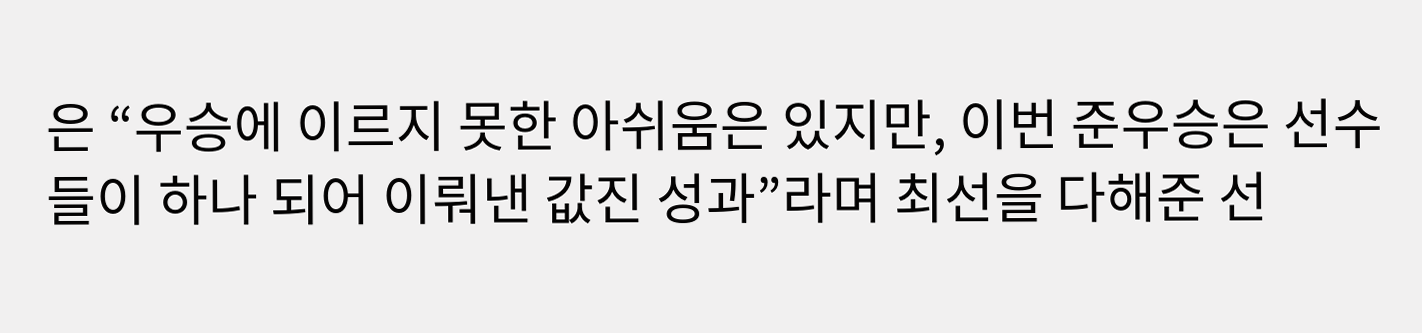은 “우승에 이르지 못한 아쉬움은 있지만, 이번 준우승은 선수들이 하나 되어 이뤄낸 값진 성과”라며 최선을 다해준 선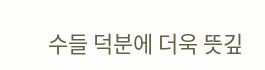수들 덕분에 더욱 뜻깊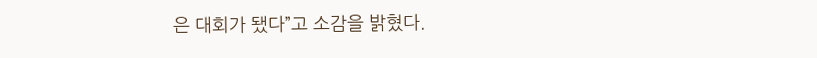은 대회가 됐다”고 소감을 밝혔다.